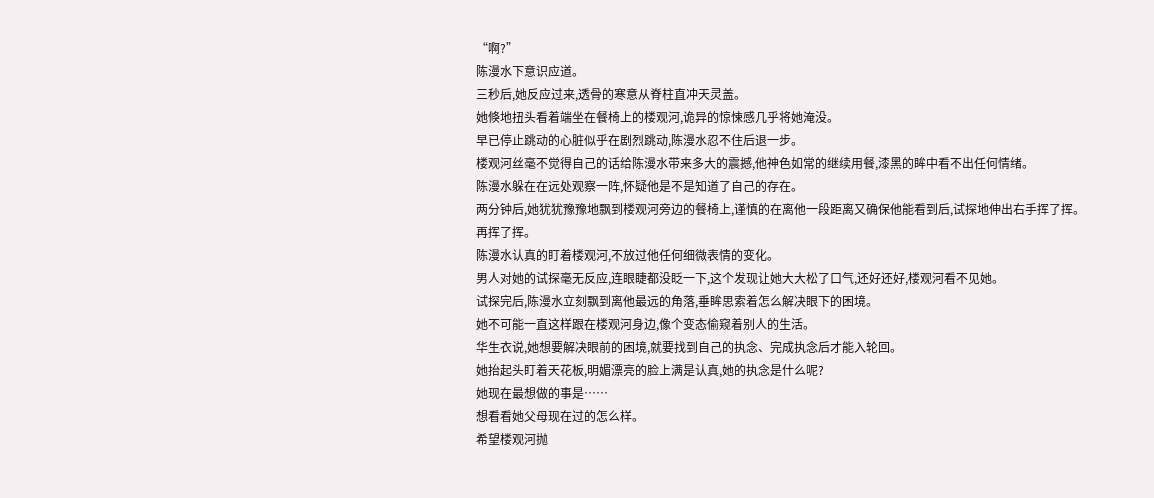“啊?”
陈漫水下意识应道。
三秒后,她反应过来,透骨的寒意从脊柱直冲天灵盖。
她倏地扭头看着端坐在餐椅上的楼观河,诡异的惊悚感几乎将她淹没。
早已停止跳动的心脏似乎在剧烈跳动,陈漫水忍不住后退一步。
楼观河丝毫不觉得自己的话给陈漫水带来多大的震撼,他神色如常的继续用餐,漆黑的眸中看不出任何情绪。
陈漫水躲在在远处观察一阵,怀疑他是不是知道了自己的存在。
两分钟后,她犹犹豫豫地飘到楼观河旁边的餐椅上,谨慎的在离他一段距离又确保他能看到后,试探地伸出右手挥了挥。
再挥了挥。
陈漫水认真的盯着楼观河,不放过他任何细微表情的变化。
男人对她的试探毫无反应,连眼睫都没眨一下,这个发现让她大大松了口气,还好还好,楼观河看不见她。
试探完后,陈漫水立刻飘到离他最远的角落,垂眸思索着怎么解决眼下的困境。
她不可能一直这样跟在楼观河身边,像个变态偷窥着别人的生活。
华生衣说,她想要解决眼前的困境,就要找到自己的执念、完成执念后才能入轮回。
她抬起头盯着天花板,明媚漂亮的脸上满是认真,她的执念是什么呢?
她现在最想做的事是……
想看看她父母现在过的怎么样。
希望楼观河抛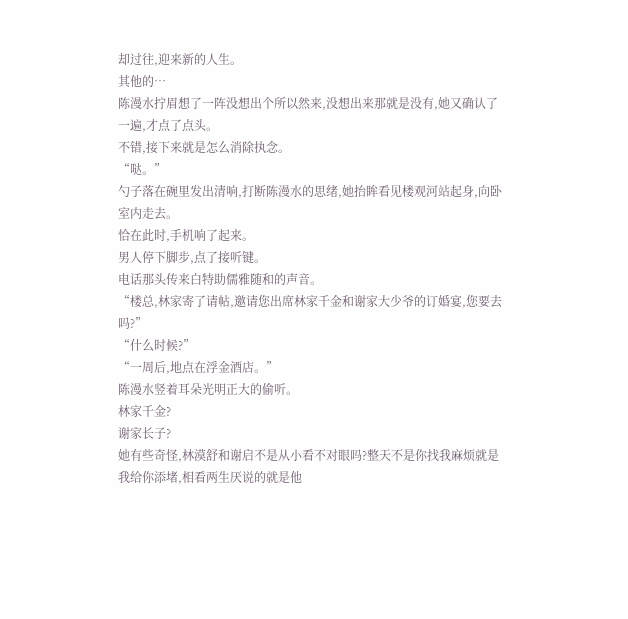却过往,迎来新的人生。
其他的…
陈漫水拧眉想了一阵没想出个所以然来,没想出来那就是没有,她又确认了一遍,才点了点头。
不错,接下来就是怎么消除执念。
“哒。”
勺子落在碗里发出清响,打断陈漫水的思绪,她抬眸看见楼观河站起身,向卧室内走去。
恰在此时,手机响了起来。
男人停下脚步,点了接听键。
电话那头传来白特助儒雅随和的声音。
“楼总,林家寄了请帖,邀请您出席林家千金和谢家大少爷的订婚宴,您要去吗?”
“什么时候?”
“一周后,地点在浮金酒店。”
陈漫水竖着耳朵光明正大的偷听。
林家千金?
谢家长子?
她有些奇怪,林漠舒和谢启不是从小看不对眼吗?整天不是你找我麻烦就是我给你添堵,相看两生厌说的就是他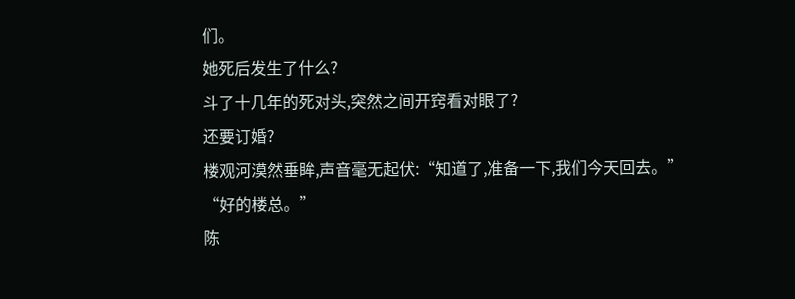们。
她死后发生了什么?
斗了十几年的死对头,突然之间开窍看对眼了?
还要订婚?
楼观河漠然垂眸,声音毫无起伏:“知道了,准备一下,我们今天回去。”
“好的楼总。”
陈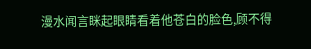漫水闻言眯起眼睛看着他苍白的脸色,顾不得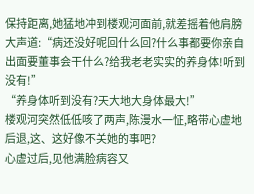保持距离,她猛地冲到楼观河面前,就差摇着他肩膀大声道:“病还没好呢回什么回?什么事都要你亲自出面要董事会干什么?给我老老实实的养身体!听到没有!”
“养身体听到没有?天大地大身体最大!”
楼观河突然低低咳了两声,陈漫水一怔,略带心虚地后退,这、这好像不关她的事吧?
心虚过后,见他满脸病容又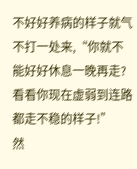不好好养病的样子就气不打一处来,“你就不能好好休息一晚再走?看看你现在虚弱到连路都走不稳的样子!”
然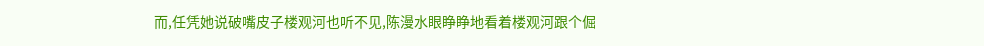而,任凭她说破嘴皮子楼观河也听不见,陈漫水眼睁睁地看着楼观河跟个倔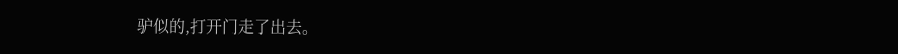驴似的,打开门走了出去。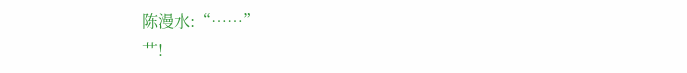陈漫水:“……”
艹!